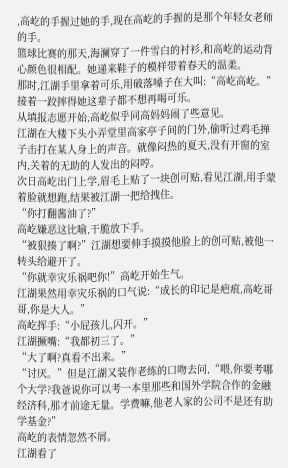,高屹的手握过她的手,现在高屹的手握的是那个年轻女老师的手。
篮球比赛的那天,海澜穿了一件雪白的衬衫,和高屹的运动背心颜色很相配。她递来鞋子的模样带着春天的温柔。
那时,江湖手里拿着可乐,用破落嗓子在大叫:“高屹高屹。”
接着一跤摔得她这辈子都不想再喝可乐。
从填报志愿开始,高屹似乎同高妈妈闹了些意见。
江湖在大楼下头小弄堂里高家亭子间的门外,偷听过鸡毛掸子击打在某人身上的声音。就像闷热的夏天,没有开窗的室内,关着的无助的人发出的闷哼。
次日高屹出门上学,眉毛上贴了一块创可贴,看见江湖,用手蒙着脸就想跑,结果被江湖一把给拽住。
“你打翻酱油了?”
高屹嫌恶这比喻,干脆放下手。
“被狠揍了啊?”江湖想要伸手摸摸他脸上的创可贴,被他一转头给避开了。
“你就幸灾乐祸吧你!”高屹开始生气。
江湖果然用幸灾乐祸的口气说:“成长的印记是疤痕,高屹哥哥,你是大人。”
高屹挥手:“小屁孩儿,闪开。”
江湖撅嘴:“我都初三了。”
“大了啊?真看不出来。”
“讨厌。”但是江湖又装作老练的口吻去问,“喂,你要考哪个大学?我爸说你可以考一本里那些和国外学院合作的金融经济科,那才前途无量。学费嘛,他老人家的公司不是还有助学基金?”
高屹的表情忽然不屑。
江湖看了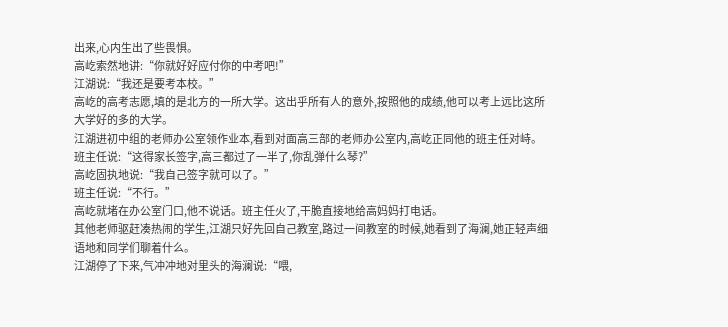出来,心内生出了些畏惧。
高屹索然地讲:“你就好好应付你的中考吧!”
江湖说:“我还是要考本校。”
高屹的高考志愿,填的是北方的一所大学。这出乎所有人的意外,按照他的成绩,他可以考上远比这所大学好的多的大学。
江湖进初中组的老师办公室领作业本,看到对面高三部的老师办公室内,高屹正同他的班主任对峙。
班主任说:“这得家长签字,高三都过了一半了,你乱弹什么琴?”
高屹固执地说:“我自己签字就可以了。”
班主任说:“不行。”
高屹就堵在办公室门口,他不说话。班主任火了,干脆直接地给高妈妈打电话。
其他老师驱赶凑热闹的学生,江湖只好先回自己教室,路过一间教室的时候,她看到了海澜,她正轻声细语地和同学们聊着什么。
江湖停了下来,气冲冲地对里头的海澜说:“喂,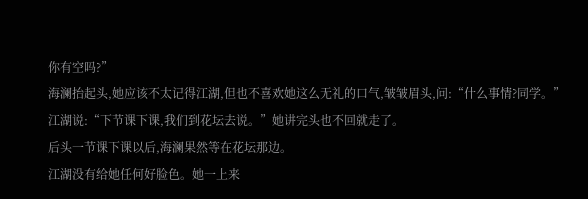你有空吗?”
海澜抬起头,她应该不太记得江湖,但也不喜欢她这么无礼的口气,皱皱眉头,问:“什么事情?同学。”
江湖说:“下节课下课,我们到花坛去说。”她讲完头也不回就走了。
后头一节课下课以后,海澜果然等在花坛那边。
江湖没有给她任何好脸色。她一上来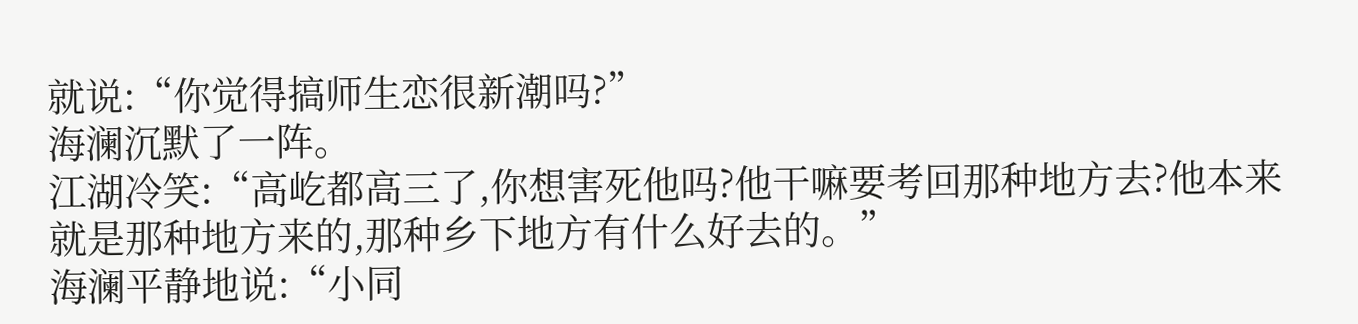就说:“你觉得搞师生恋很新潮吗?”
海澜沉默了一阵。
江湖冷笑:“高屹都高三了,你想害死他吗?他干嘛要考回那种地方去?他本来就是那种地方来的,那种乡下地方有什么好去的。”
海澜平静地说:“小同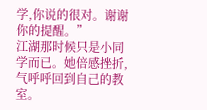学,你说的很对。谢谢你的提醒。”
江湖那时候只是小同学而已。她倍感挫折,气呼呼回到自己的教室。